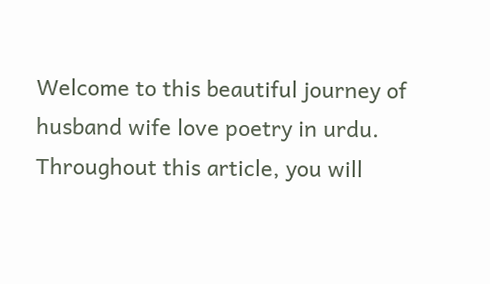Welcome to this beautiful journey of husband wife love poetry in urdu. Throughout this article, you will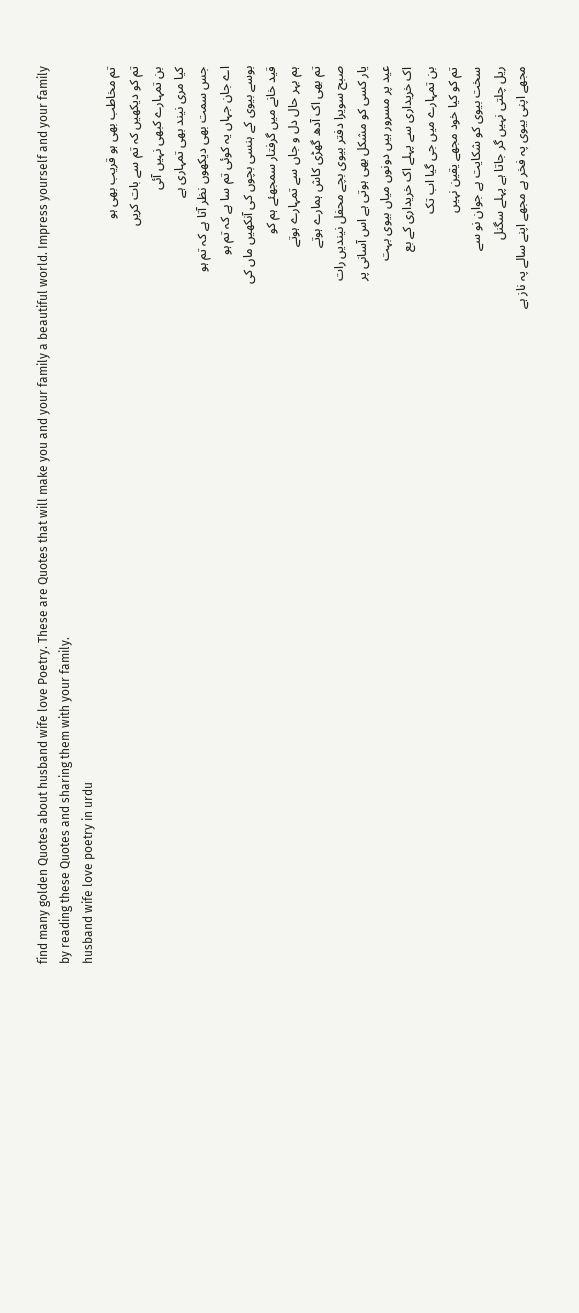find many golden Quotes about husband wife love Poetry. These are Quotes that will make you and your family a beautiful world. Impress yourself and your family by reading these Quotes and sharing them with your family.
husband wife love poetry in urdu
تم مخاطب بھی ہو قریب بھی ہو
تم کو دیکھیں کہ تم سے بات کریں
بن تمہارے کبھی نہیں آئی
کیا مری نیند بھی تمہاری ہے
جس سمت بھی دیکھوں نظر آتا ہے کہ تم ہو
اے جان جہاں یہ کوئی تم سا ہے کہ تم ہو
بوسے بیوی کے ہنسی بچوں کی آنکھیں ماں کی
قید خانے میں گرفتار سمجھئے ہم کو
ہم بہر حال دل و جاں سے تمہارے ہوتے
تم بھی اک آدھ گھڑی کاش ہمارے ہوتے
صبح سویرا دفتر بیوی بچے محفل نیندیں رات
یار کسی کو مشکل بھی ہوتی ہے اس آسانی پر
عید پر مسرور ہیں دونوں میاں بیوی بہت
اک خریداری سے پہلے اک خریداری کے بع
بن تمہارے میں جی گیا اب تک
تم کو کیا خود مجھے یقین نہیں
سخت بیوی کو شکایت ہے جوان نو سے
ریل چلتی نہیں گر جاتا ہے پہلے سگنل
مجھے اپنی بیوی پہ فخر ہے مجھے اپنے سالے پہ ناز ہے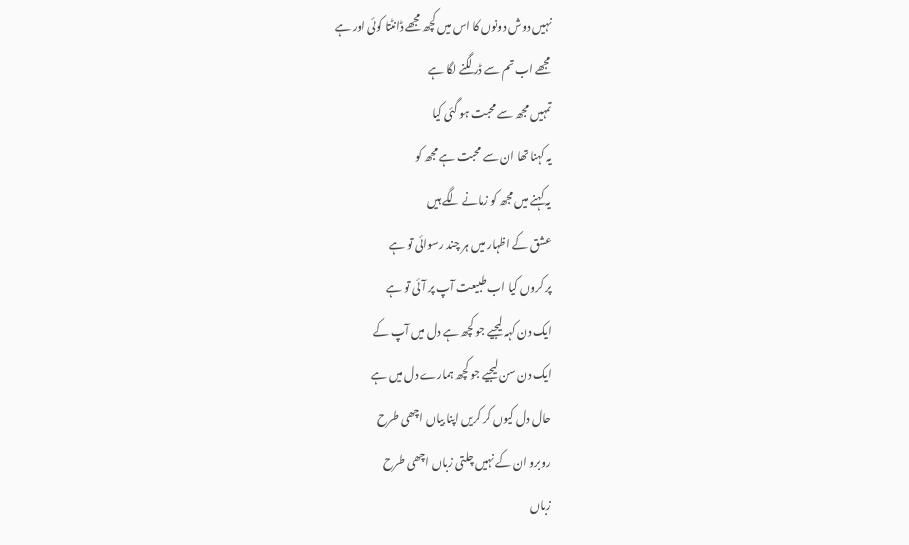نہیں دوش دونوں کا اس میں کچھ مجھے ڈانٹتا کوئی اور ہے
مجھے اب تم سے ڈر لگنے لگا ہے
تمہیں مجھ سے محبت ہو گئی کیا
یہ کہنا تھا ان سے محبت ہے مجھ کو
یہ کہنے میں مجھ کو زمانے لگے ہیں
عشق کے اظہار میں ہر چند رسوائی تو ہے
پر کروں کیا اب طبیعت آپ پر آئی تو ہے
ایک دن کہہ لیجیے جو کچھ ہے دل میں آپ کے
ایک دن سن لیجیے جو کچھ ہمارے دل میں ہے
حال دل کیوں کر کریں اپنا بیاں اچھی طرح
روبرو ان کے نہیں چلتی زباں اچھی طرح
زباں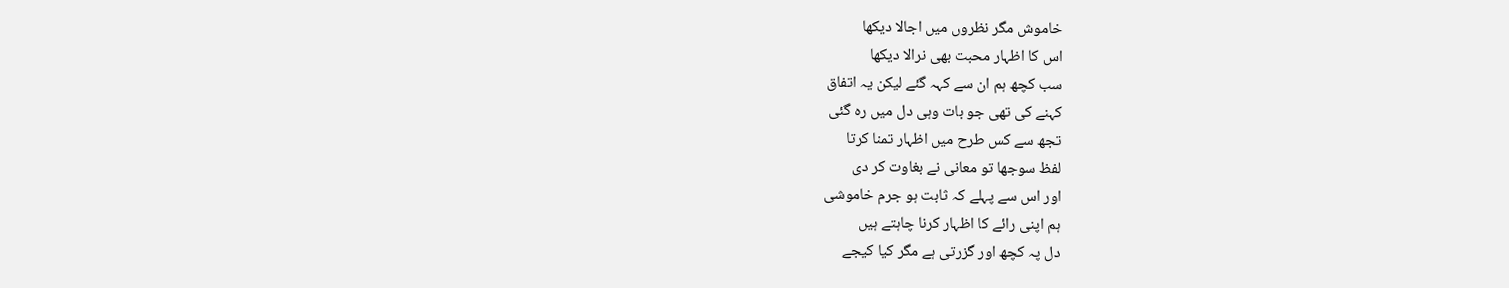خاموش مگر نظروں میں اجالا دیکھا
اس کا اظہار محبت بھی نرالا دیکھا
سب کچھ ہم ان سے کہہ گئے لیکن یہ اتفاق
کہنے کی تھی جو بات وہی دل میں رہ گئی
تجھ سے کس طرح میں اظہار تمنا کرتا
لفظ سوجھا تو معانی نے بغاوت کر دی
اور اس سے پہلے کہ ثابت ہو جرم خاموشی
ہم اپنی رائے کا اظہار کرنا چاہتے ہیں
دل پہ کچھ اور گزرتی ہے مگر کیا کیجے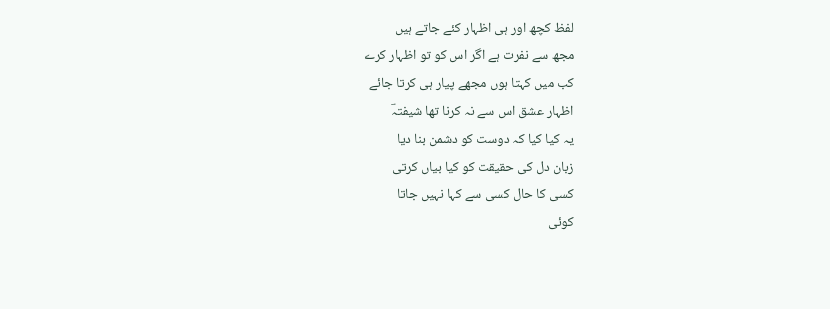لفظ کچھ اور ہی اظہار کئے جاتے ہیں
مجھ سے نفرت ہے اگر اس کو تو اظہار کرے
کب میں کہتا ہوں مجھے پیار ہی کرتا جائے
اظہار عشق اس سے نہ کرنا تھا شیفتہؔ
یہ کیا کیا کہ دوست کو دشمن بنا دیا
زبان دل کی حقیقت کو کیا بیاں کرتی
کسی کا حال کسی سے کہا نہیں جاتا
کوئی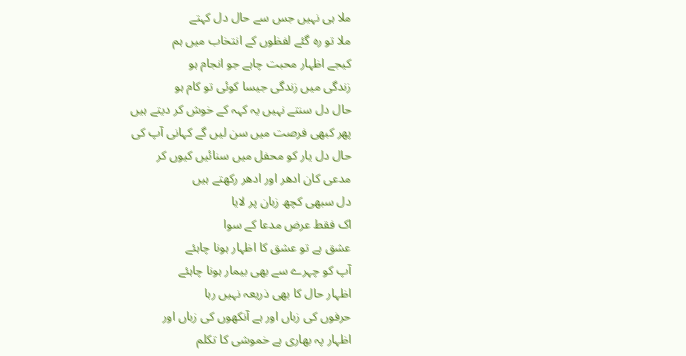ملا ہی نہیں جس سے حال دل کہتے
ملا تو رہ گئے لفظوں کے انتخاب میں ہم
کیجے اظہار محبت چاہے جو انجام ہو
زندگی میں زندگی جیسا کوئی تو کام ہو
حال دل سنتے نہیں یہ کہہ کے خوش کر دیتے ہیں
پھر کبھی فرصت میں سن لیں گے کہانی آپ کی
حال دل یار کو محفل میں سنائیں کیوں کر
مدعی کان ادھر اور ادھر رکھتے ہیں
دل سبھی کچھ زبان پر لایا
اک فقط عرض مدعا کے سوا
عشق ہے تو عشق کا اظہار ہونا چاہئے
آپ کو چہرے سے بھی بیمار ہونا چاہئے
اظہار حال کا بھی ذریعہ نہیں رہا
حرفوں کی زباں اور ہے آنکھوں کی زباں اور
اظہار پہ بھاری ہے خموشی کا تکلم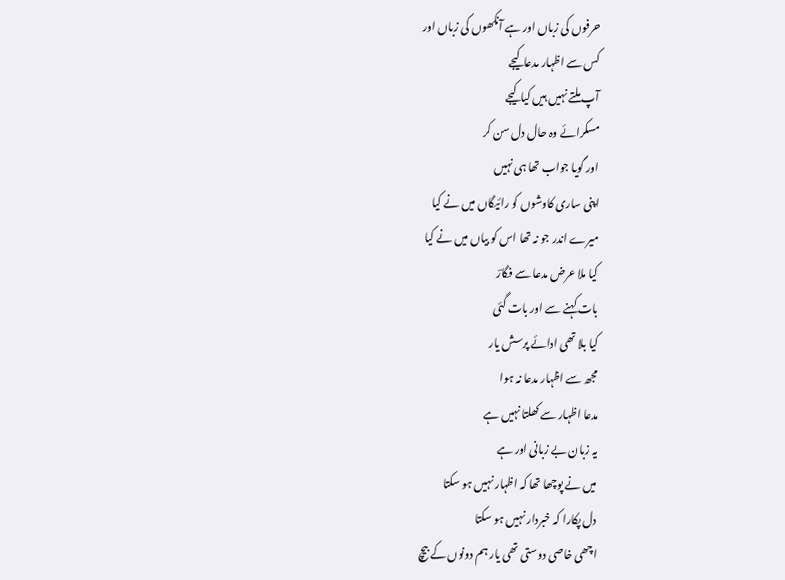حرفوں کی زباں اور ہے آنکھوں کی زباں اور
کس سے اظہار مدعا کیجے
آپ ملتے نہیں ہیں کیا کیجے
مسکرائے وہ حال دل سن کر
اور گویا جواب تھا ہی نہیں
اپنی ساری کاوشوں کو رائیگاں میں نے کیا
میرے اندر جو نہ تھا اس کو بیاں میں نے کیا
کیا ملا عرض مدعا سے فگارؔ
بات کہنے سے اور بات گئی
کیا بلا تھی ادائے پرسش یار
مجھ سے اظہار مدعا نہ ہوا
مدعا اظہار سے کھلتا نہیں ہے
یہ زبان بے زبانی اور ہے
میں نے پوچھا تھا کہ اظہار نہیں ہو سکتا
دل پکارا کہ خبردار نہیں ہو سکتا
اچھی خاصی دوستی تھی یار ہم دونوں کے بیچ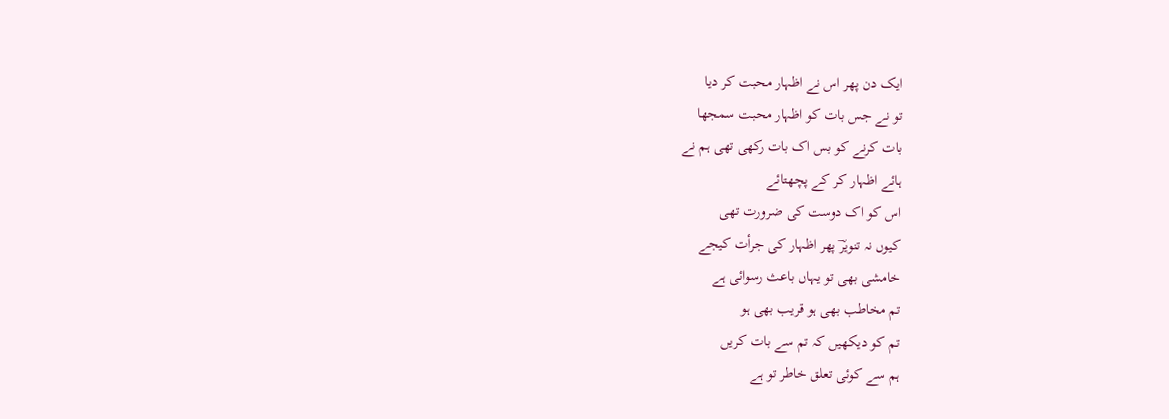ایک دن پھر اس نے اظہار محبت کر دیا
تو نے جس بات کو اظہار محبت سمجھا
بات کرنے کو بس اک بات رکھی تھی ہم نے
ہائے اظہار کر کے پچھتائے
اس کو اک دوست کی ضرورت تھی
کیوں نہ تنویرؔ پھر اظہار کی جرأت کیجے
خامشی بھی تو یہاں باعث رسوائی ہے
تم مخاطب بھی ہو قریب بھی ہو
تم کو دیکھیں کہ تم سے بات کریں
ہم سے کوئی تعلق خاطر تو ہے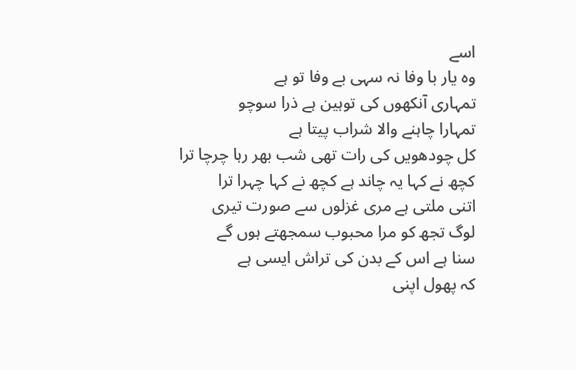اسے
وہ یار با وفا نہ سہی بے وفا تو ہے
تمہاری آنکھوں کی توہین ہے ذرا سوچو
تمہارا چاہنے والا شراب پیتا ہے
کل چودھویں کی رات تھی شب بھر رہا چرچا ترا
کچھ نے کہا یہ چاند ہے کچھ نے کہا چہرا ترا
اتنی ملتی ہے مری غزلوں سے صورت تیری
لوگ تجھ کو مرا محبوب سمجھتے ہوں گے
سنا ہے اس کے بدن کی تراش ایسی ہے
کہ پھول اپنی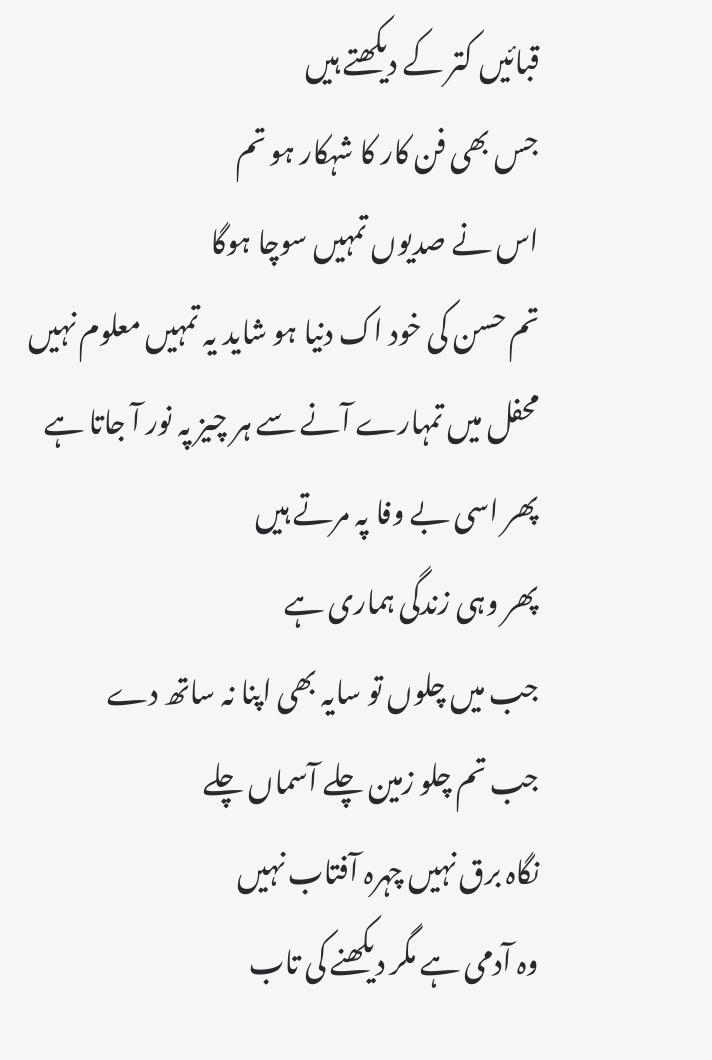قبائیں کتر کے دیکھتے ہیں
جس بھی فن کار کا شہکار ہو تم
اس نے صدیوں تمہیں سوچا ہوگا
تم حسن کی خود اک دنیا ہو شاید یہ تمہیں معلوم نہیں
محفل میں تمہارے آنے سے ہر چیز پہ نور آ جاتا ہے
پھر اسی بے وفا پہ مرتے ہیں
پھر وہی زندگی ہماری ہے
جب میں چلوں تو سایہ بھی اپنا نہ ساتھ دے
جب تم چلو زمین چلے آسماں چلے
نگاہ برق نہیں چہرہ آفتاب نہیں
وہ آدمی ہے مگر دیکھنے کی تاب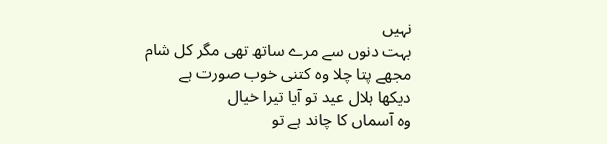نہیں
بہت دنوں سے مرے ساتھ تھی مگر کل شام
مجھے پتا چلا وہ کتنی خوب صورت ہے
دیکھا ہلال عید تو آیا تیرا خیال
وہ آسماں کا چاند ہے تو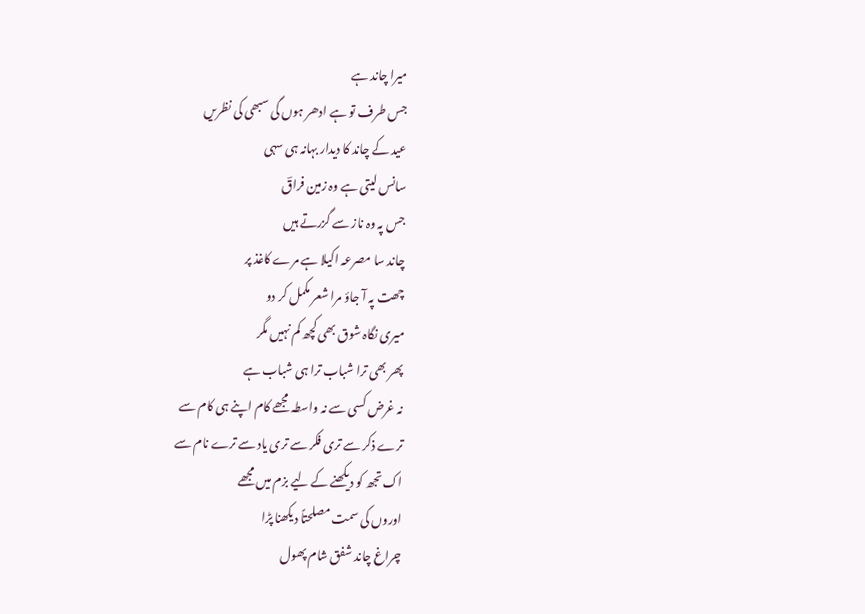میرا چاند ہے
جس طرف تو ہے ادھر ہوں گی سبھی کی نظریں
عید کے چاند کا دیدار بہانہ ہی سہی
سانس لیتی ہے وہ زمین فراقؔ
جس پہ وہ ناز سے گزرتے ہیں
چاند سا مصرعہ اکیلا ہے مرے کاغذ پر
چھت پہ آ جاؤ مرا شعر مکمل کر دو
میری نگاہ شوق بھی کچھ کم نہیں مگر
پھر بھی ترا شباب ترا ہی شباب ہے
نہ غرض کسی سے نہ واسطہ مجھے کام اپنے ہی کام سے
ترے ذکر سے تری فکر سے تری یاد سے ترے نام سے
اک تجھ کو دیکھنے کے لیے بزم میں مجھے
اوروں کی سمت مصلحتاً دیکھنا پڑا
چراغ چاند شفق شام پھول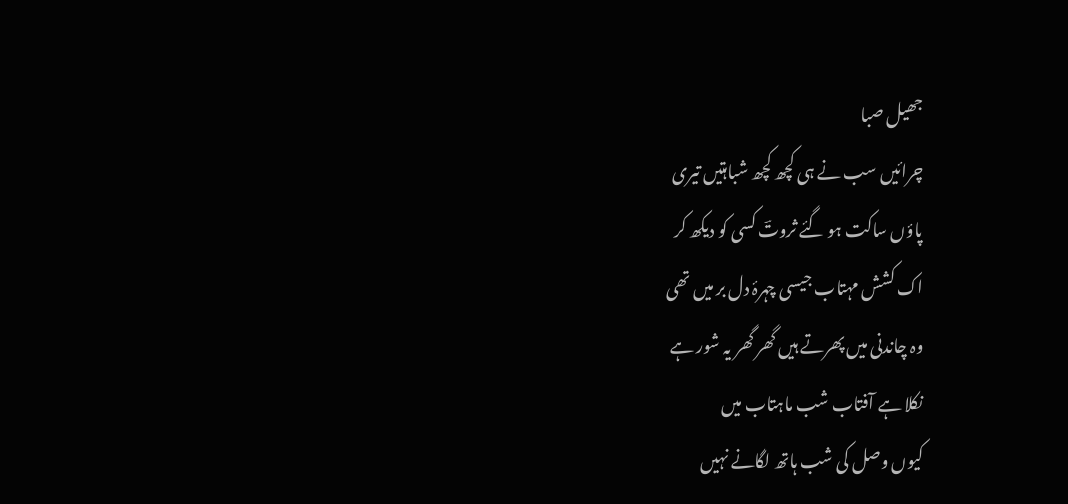جھیل صبا
چرائیں سب نے ہی کچھ کچھ شباہتیں تیری
پاؤں ساکت ہو گئے ثروتؔ کسی کو دیکھ کر
اک کشش مہتاب جیسی چہرۂ دل بر میں تھی
وہ چاندنی میں پھرتے ہیں گھر گھر یہ شور ہے
نکلا ہے آفتاب شب ماہتاب میں
کیوں وصل کی شب ہاتھ لگانے نہیں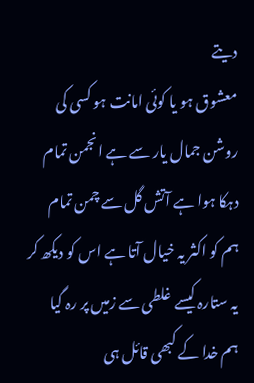دیتے
معشوق ہو یا کوئی امانت ہو کسی کی
روشن جمال یار سے ہے انجمن تمام
دہکا ہوا ہے آتش گل سے چمن تمام
ہم کو اکثر یہ خیال آتا ہے اس کو دیکھ کر
یہ ستارہ کیسے غلطی سے زمیں پر رہ گیا
ہم خدا کے کبھی قائل ہی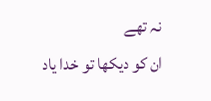نہ تھے
ان کو دیکھا تو خدا یاد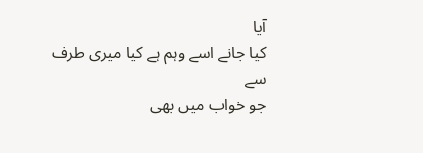آیا
کیا جانے اسے وہم ہے کیا میری طرف سے
جو خواب میں بھی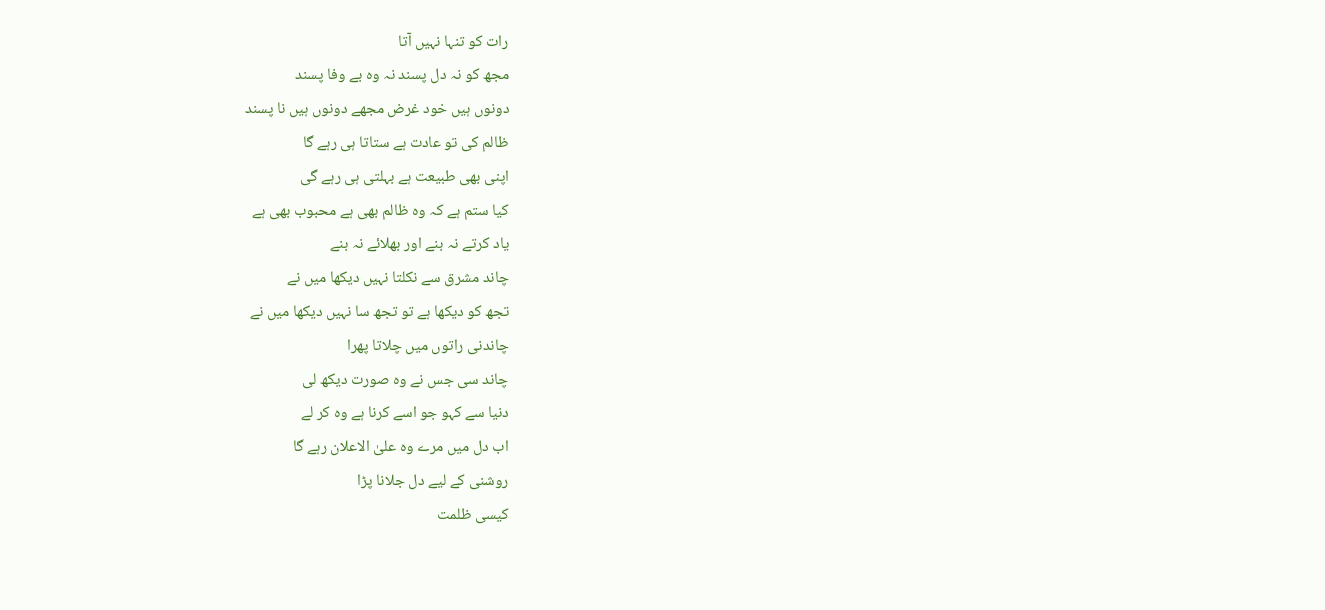رات کو تنہا نہیں آتا
مجھ کو نہ دل پسند نہ وہ بے وفا پسند
دونوں ہیں خود غرض مجھے دونوں ہیں نا پسند
ظالم کی تو عادت ہے ستاتا ہی رہے گا
اپنی بھی طبیعت ہے بہلتی ہی رہے گی
کیا ستم ہے کہ وہ ظالم بھی ہے محبوب بھی ہے
یاد کرتے نہ بنے اور بھلائے نہ بنے
چاند مشرق سے نکلتا نہیں دیکھا میں نے
تجھ کو دیکھا ہے تو تجھ سا نہیں دیکھا میں نے
چاندنی راتوں میں چلاتا پھرا
چاند سی جس نے وہ صورت دیکھ لی
دنیا سے کہو جو اسے کرنا ہے وہ کر لے
اب دل میں مرے وہ علیٰ الاعلان رہے گا
روشنی کے لیے دل جلانا پڑا
کیسی ظلمت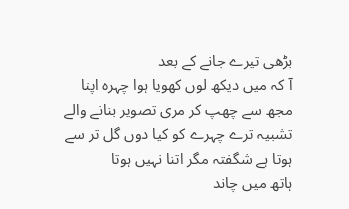بڑھی تیرے جانے کے بعد
آ کہ میں دیکھ لوں کھویا ہوا چہرہ اپنا
مجھ سے چھپ کر مری تصویر بنانے والے
تشبیہ ترے چہرے کو کیا دوں گل تر سے
ہوتا ہے شگفتہ مگر اتنا نہیں ہوتا
ہاتھ میں چاند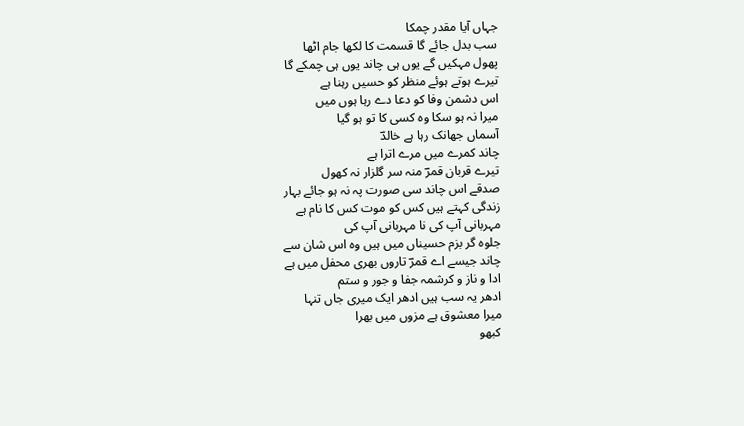جہاں آیا مقدر چمکا
سب بدل جائے گا قسمت کا لکھا جام اٹھا
پھول مہکیں گے یوں ہی چاند یوں ہی چمکے گا
تیرے ہوتے ہوئے منظر کو حسیں رہنا ہے
اس دشمن وفا کو دعا دے رہا ہوں میں
میرا نہ ہو سکا وہ کسی کا تو ہو گیا
آسماں جھانک رہا ہے خالدؔ
چاند کمرے میں مرے اترا ہے
تیرے قربان قمرؔ منہ سر گلزار نہ کھول
صدقے اس چاند سی صورت پہ نہ ہو جائے بہار
زندگی کہتے ہیں کس کو موت کس کا نام ہے
مہربانی آپ کی نا مہربانی آپ کی
جلوہ گر بزم حسیناں میں ہیں وہ اس شان سے
چاند جیسے اے قمرؔ تاروں بھری محفل میں ہے
ادا و ناز و کرشمہ جفا و جور و ستم
ادھر یہ سب ہیں ادھر ایک میری جاں تنہا
میرا معشوق ہے مزوں میں بھرا
کبھو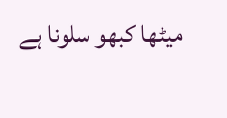میٹھا کبھو سلونا ہے